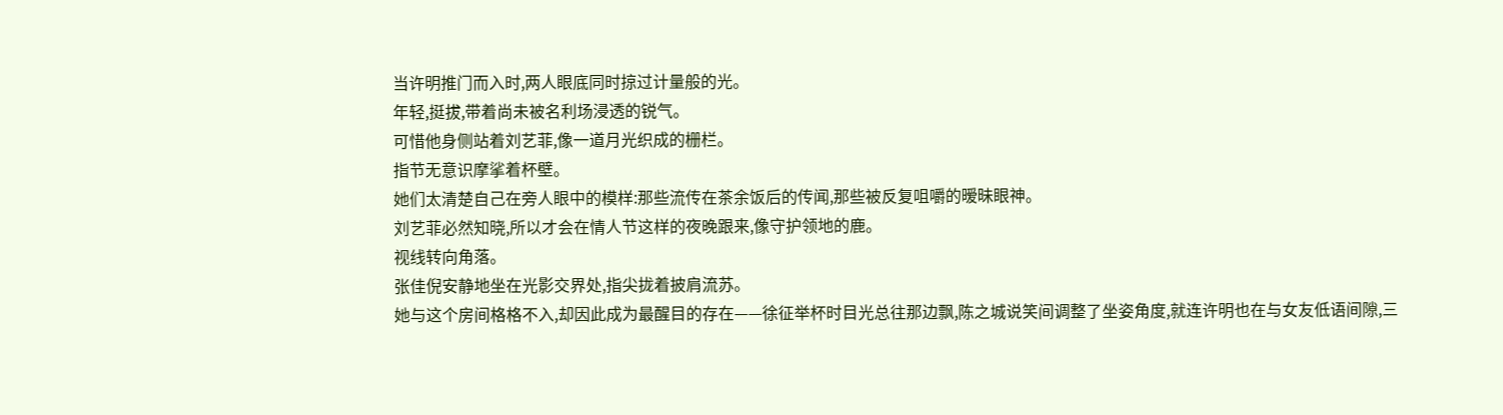当许明推门而入时,两人眼底同时掠过计量般的光。
年轻,挺拔,带着尚未被名利场浸透的锐气。
可惜他身侧站着刘艺菲,像一道月光织成的栅栏。
指节无意识摩挲着杯壁。
她们太清楚自己在旁人眼中的模样:那些流传在茶余饭后的传闻,那些被反复咀嚼的暧昧眼神。
刘艺菲必然知晓,所以才会在情人节这样的夜晚跟来,像守护领地的鹿。
视线转向角落。
张佳倪安静地坐在光影交界处,指尖拢着披肩流苏。
她与这个房间格格不入,却因此成为最醒目的存在——徐征举杯时目光总往那边飘,陈之城说笑间调整了坐姿角度,就连许明也在与女友低语间隙,三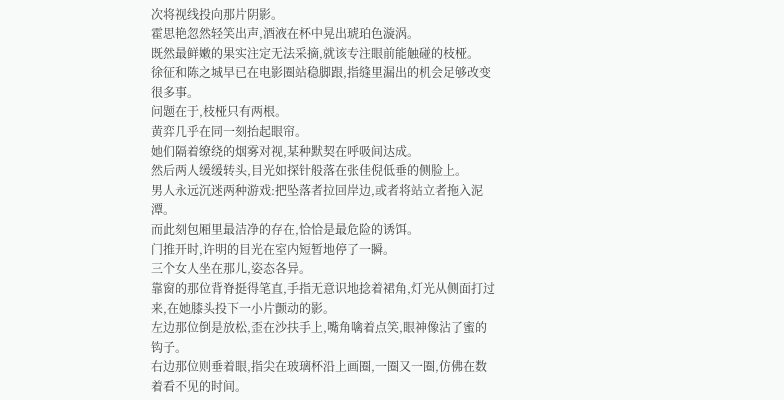次将视线投向那片阴影。
霍思艳忽然轻笑出声,酒液在杯中晃出琥珀色漩涡。
既然最鲜嫩的果实注定无法采摘,就该专注眼前能触碰的枝桠。
徐征和陈之城早已在电影圈站稳脚跟,指缝里漏出的机会足够改变很多事。
问题在于,枝桠只有两根。
黄弈几乎在同一刻抬起眼帘。
她们隔着缭绕的烟雾对视,某种默契在呼吸间达成。
然后两人缓缓转头,目光如探针般落在张佳倪低垂的侧脸上。
男人永远沉迷两种游戏:把坠落者拉回岸边,或者将站立者拖入泥潭。
而此刻包厢里最洁净的存在,恰恰是最危险的诱饵。
门推开时,许明的目光在室内短暂地停了一瞬。
三个女人坐在那儿,姿态各异。
靠窗的那位背脊挺得笔直,手指无意识地捻着裙角,灯光从侧面打过来,在她膝头投下一小片颤动的影。
左边那位倒是放松,歪在沙扶手上,嘴角噙着点笑,眼神像沾了蜜的钩子。
右边那位则垂着眼,指尖在玻璃杯沿上画圈,一圈又一圈,仿佛在数着看不见的时间。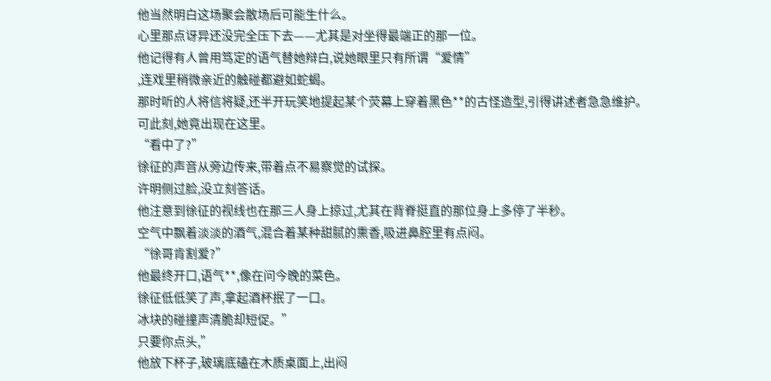他当然明白这场聚会散场后可能生什么。
心里那点讶异还没完全压下去——尤其是对坐得最端正的那一位。
他记得有人曾用笃定的语气替她辩白,说她眼里只有所谓“爱情”
,连戏里稍微亲近的触碰都避如蛇蝎。
那时听的人将信将疑,还半开玩笑地提起某个荧幕上穿着黑色**的古怪造型,引得讲述者急急维护。
可此刻,她竟出现在这里。
“看中了?”
徐征的声音从旁边传来,带着点不易察觉的试探。
许明侧过脸,没立刻答话。
他注意到徐征的视线也在那三人身上掠过,尤其在背脊挺直的那位身上多停了半秒。
空气中飘着淡淡的酒气,混合着某种甜腻的熏香,吸进鼻腔里有点闷。
“徐哥肯割爱?”
他最终开口,语气**,像在问今晚的菜色。
徐征低低笑了声,拿起酒杯抿了一口。
冰块的碰撞声清脆却短促。”
只要你点头,”
他放下杯子,玻璃底磕在木质桌面上,出闷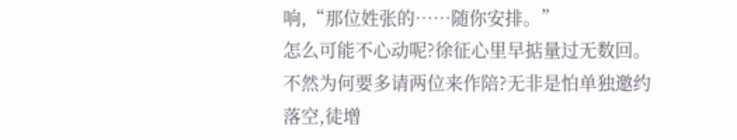响,“那位姓张的……随你安排。”
怎么可能不心动呢?徐征心里早掂量过无数回。
不然为何要多请两位来作陪?无非是怕单独邀约落空,徒增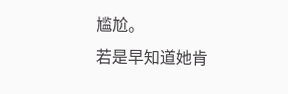尴尬。
若是早知道她肯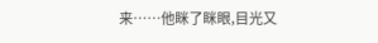来……他眯了眯眼,目光又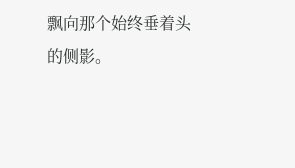飘向那个始终垂着头的侧影。